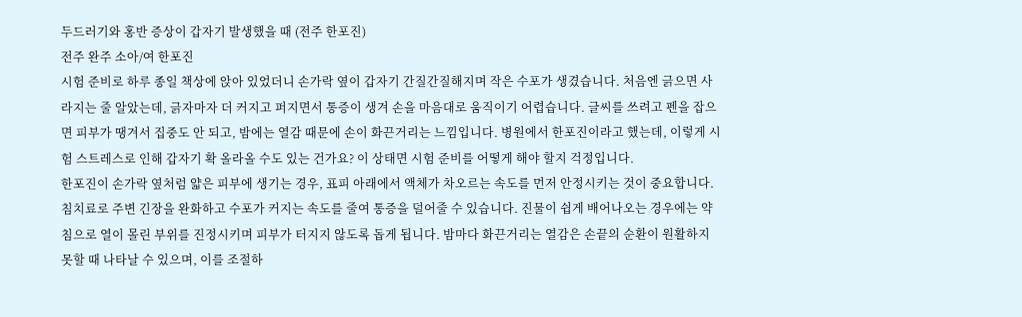두드러기와 홍반 증상이 갑자기 발생했을 때 (전주 한포진)
전주 완주 소아/여 한포진
시험 준비로 하루 종일 책상에 앉아 있었더니 손가락 옆이 갑자기 간질간질해지며 작은 수포가 생겼습니다. 처음엔 긁으면 사라지는 줄 알았는데, 긁자마자 더 커지고 퍼지면서 통증이 생겨 손을 마음대로 움직이기 어렵습니다. 글씨를 쓰려고 펜을 잡으면 피부가 땡겨서 집중도 안 되고, 밤에는 열감 때문에 손이 화끈거리는 느낌입니다. 병원에서 한포진이라고 했는데, 이렇게 시험 스트레스로 인해 갑자기 확 올라올 수도 있는 건가요? 이 상태면 시험 준비를 어떻게 해야 할지 걱정입니다.
한포진이 손가락 옆처럼 얇은 피부에 생기는 경우, 표피 아래에서 액체가 차오르는 속도를 먼저 안정시키는 것이 중요합니다. 침치료로 주변 긴장을 완화하고 수포가 커지는 속도를 줄여 통증을 덜어줄 수 있습니다. 진물이 쉽게 배어나오는 경우에는 약침으로 열이 몰린 부위를 진정시키며 피부가 터지지 않도록 돕게 됩니다. 밤마다 화끈거리는 열감은 손끝의 순환이 원활하지 못할 때 나타날 수 있으며, 이를 조절하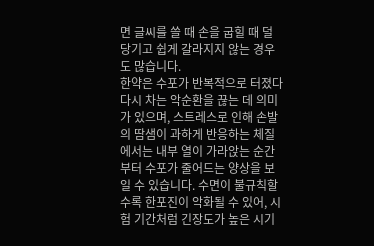면 글씨를 쓸 때 손을 굽힐 때 덜 당기고 쉽게 갈라지지 않는 경우도 많습니다.
한약은 수포가 반복적으로 터졌다 다시 차는 악순환을 끊는 데 의미가 있으며, 스트레스로 인해 손발의 땀샘이 과하게 반응하는 체질에서는 내부 열이 가라앉는 순간부터 수포가 줄어드는 양상을 보일 수 있습니다. 수면이 불규칙할수록 한포진이 악화될 수 있어, 시험 기간처럼 긴장도가 높은 시기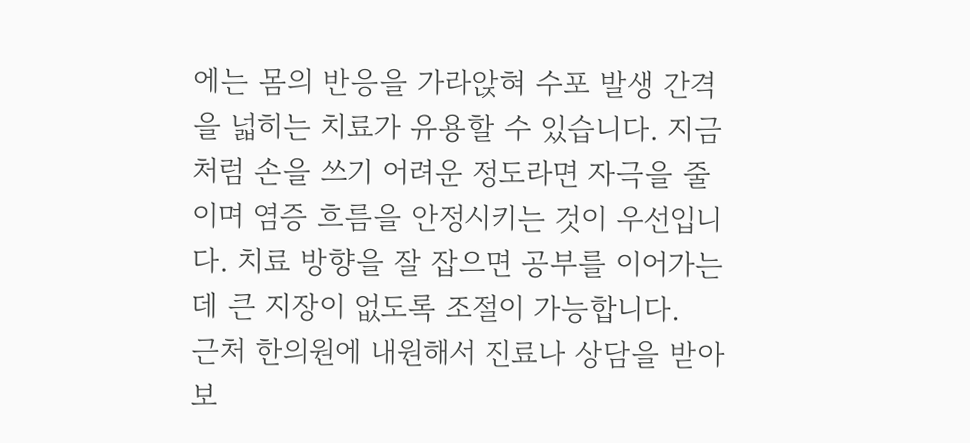에는 몸의 반응을 가라앉혀 수포 발생 간격을 넓히는 치료가 유용할 수 있습니다. 지금처럼 손을 쓰기 어려운 정도라면 자극을 줄이며 염증 흐름을 안정시키는 것이 우선입니다. 치료 방향을 잘 잡으면 공부를 이어가는 데 큰 지장이 없도록 조절이 가능합니다.
근처 한의원에 내원해서 진료나 상담을 받아보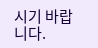시기 바랍니다.